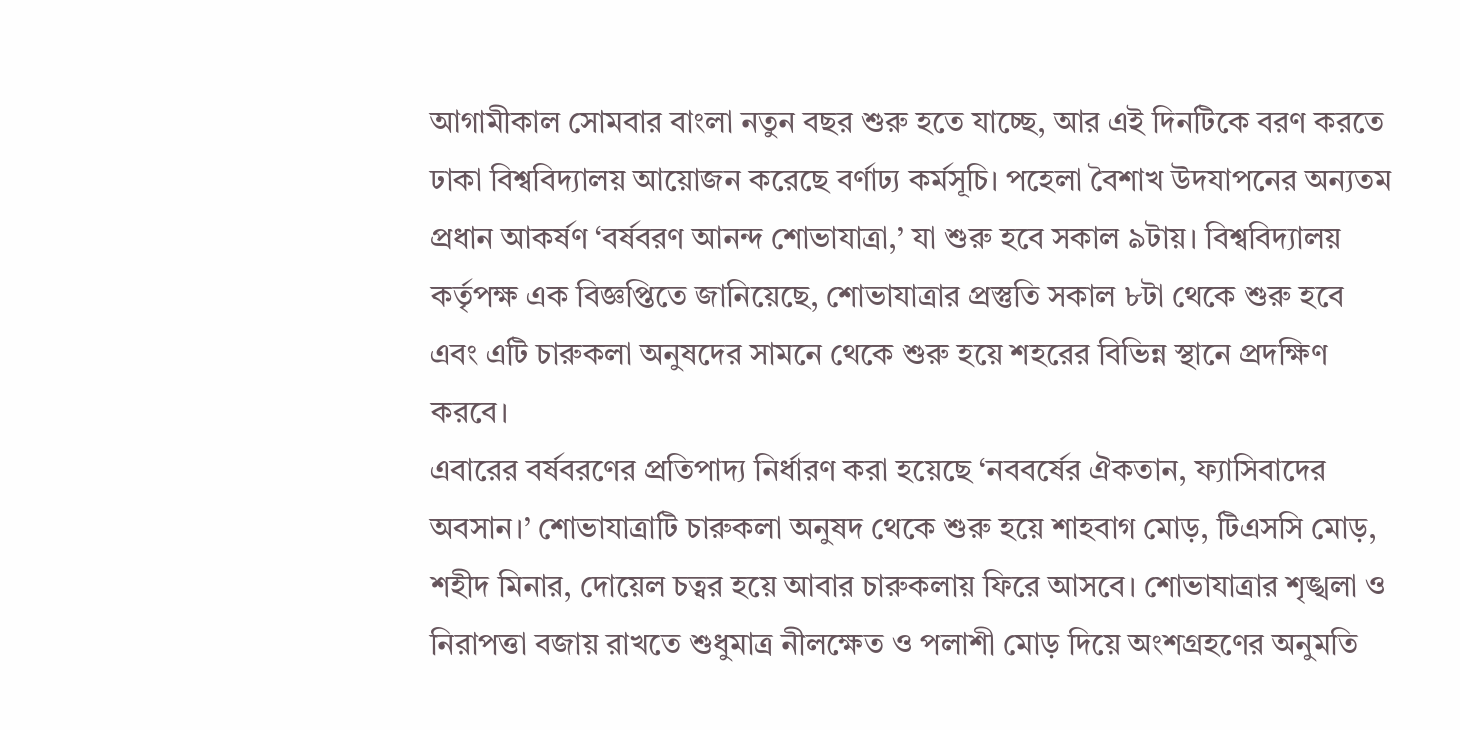আগামীকাল সোমবার বাংলা নতুন বছর শুরু হতে যাচ্ছে, আর এই দিনটিকে বরণ করতে ঢাকা বিশ্ববিদ্যালয় আয়োজন করেছে বর্ণাঢ্য কর্মসূচি। পহেলা বৈশাখ উদযাপনের অন্যতম প্রধান আকর্ষণ ‘বর্ষবরণ আনন্দ শোভাযাত্রা,’ যা শুরু হবে সকাল ৯টায়। বিশ্ববিদ্যালয় কর্তৃপক্ষ এক বিজ্ঞপ্তিতে জানিয়েছে, শোভাযাত্রার প্রস্তুতি সকাল ৮টা থেকে শুরু হবে এবং এটি চারুকলা অনুষদের সামনে থেকে শুরু হয়ে শহরের বিভিন্ন স্থানে প্রদক্ষিণ করবে।
এবারের বর্ষবরণের প্রতিপাদ্য নির্ধারণ করা হয়েছে ‘নববর্ষের ঐকতান, ফ্যাসিবাদের অবসান।’ শোভাযাত্রাটি চারুকলা অনুষদ থেকে শুরু হয়ে শাহবাগ মোড়, টিএসসি মোড়, শহীদ মিনার, দোয়েল চত্বর হয়ে আবার চারুকলায় ফিরে আসবে। শোভাযাত্রার শৃঙ্খলা ও নিরাপত্তা বজায় রাখতে শুধুমাত্র নীলক্ষেত ও পলাশী মোড় দিয়ে অংশগ্রহণের অনুমতি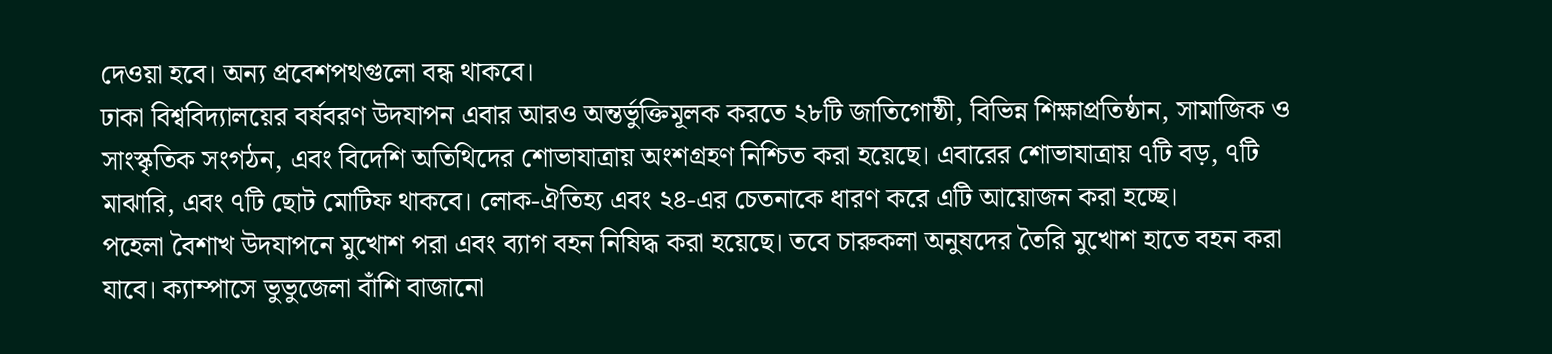দেওয়া হবে। অন্য প্রবেশপথগুলো বন্ধ থাকবে।
ঢাকা বিশ্ববিদ্যালয়ের বর্ষবরণ উদযাপন এবার আরও অন্তর্ভুক্তিমূলক করতে ২৮টি জাতিগোষ্ঠী, বিভিন্ন শিক্ষাপ্রতিষ্ঠান, সামাজিক ও সাংস্কৃতিক সংগঠন, এবং বিদেশি অতিথিদের শোভাযাত্রায় অংশগ্রহণ নিশ্চিত করা হয়েছে। এবারের শোভাযাত্রায় ৭টি বড়, ৭টি মাঝারি, এবং ৭টি ছোট মোটিফ থাকবে। লোক-ঐতিহ্য এবং ২৪-এর চেতনাকে ধারণ করে এটি আয়োজন করা হচ্ছে।
পহেলা বৈশাখ উদযাপনে মুখোশ পরা এবং ব্যাগ বহন নিষিদ্ধ করা হয়েছে। তবে চারুকলা অনুষদের তৈরি মুখোশ হাতে বহন করা যাবে। ক্যাম্পাসে ভুভুজেলা বাঁশি বাজানো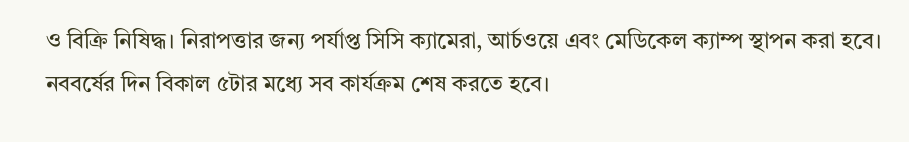ও বিক্রি নিষিদ্ধ। নিরাপত্তার জন্য পর্যাপ্ত সিসি ক্যামেরা, আর্চওয়ে এবং মেডিকেল ক্যাম্প স্থাপন করা হবে।
নববর্ষের দিন বিকাল ৫টার মধ্যে সব কার্যক্রম শেষ করতে হবে।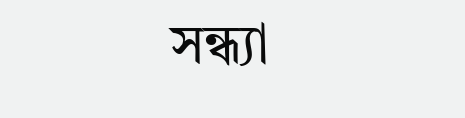সন্ধ্যা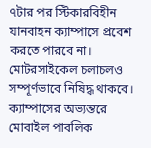৭টার পর স্টিকারবিহীন যানবাহন ক্যাম্পাসে প্রবেশ করতে পারবে না। মোটরসাইকেল চলাচলও সম্পূর্ণভাবে নিষিদ্ধ থাকবে। ক্যাম্পাসের অভ্যন্তরে মোবাইল পাবলিক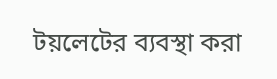টয়লেটের ব্যবস্থা করা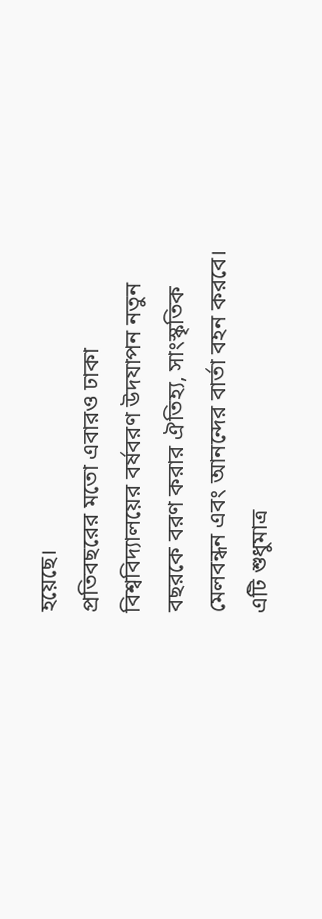হয়েছে।
প্রতিবছরের মতো এবারও ঢাকা বিশ্ববিদ্যালয়ের বর্ষবরণ উদযাপন নতুন বছরকে বরণ করার ঐতিহ্য, সাংস্কৃতিক মেলবন্ধন এবং আনন্দের বার্তা বহন করবে। এটি শুধুমাত্র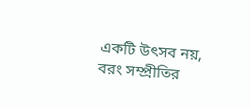একটি উৎসব নয়, বরং সম্প্রীতির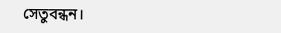সেতুবন্ধন।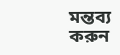মন্তব্য করুন